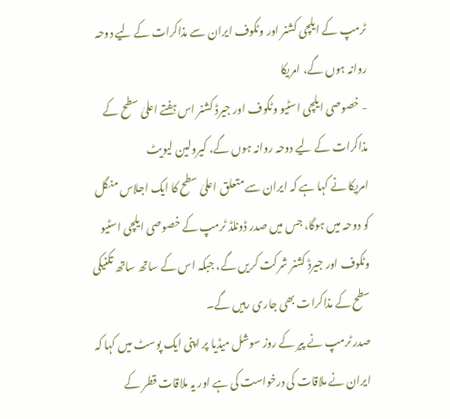ٹرمپ کے ایلچی کشنر اور وٹکوف ایران سے مذاکرات کے لیے دوحہ روانہ ہوں گے، امریکا
- خصوصی ایلچی اسٹیو وٹکوف اور جیرڈ کشنر اس ہفتے اعلیٰ سطح کے مذاکرات کے لیے دوحہ روانہ ہوں گے، کیرولین لیویٹ
امریکا نے کہا ہے کہ ایران سے متعلق اعلیٰ سطح کا ایک اجلاس منگل کو دوحہ میں ہوگا، جس میں صدر ڈونلڈ ٹرمپ کے خصوصی ایلچی اسٹیو وٹکوف اور جیرڈ کشنر شرکت کریں گے، جبکہ اس کے ساتھ ساتھ تکنیکی سطح کے مذاکرات بھی جاری رہیں گے۔
صدر ٹرمپ نے پیر کے روز سوشل میڈیا پر اپنی ایک پوسٹ میں کہا کہ ایران نے ملاقات کی درخواست کی ہے اور یہ ملاقات قطر کے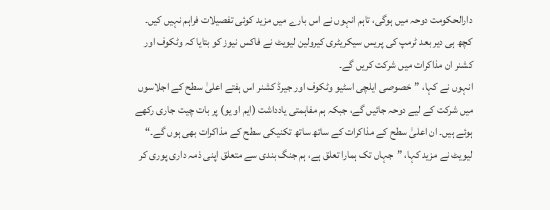دارالحکومت دوحہ میں ہوگی، تاہم انہوں نے اس بارے میں مزید کوئی تفصیلات فراہم نہیں کیں۔
کچھ ہی دیر بعد ٹرمپ کی پریس سیکریٹری کیرولین لیویٹ نے فاکس نیوز کو بتایا کہ وٹکوف اور کشنر ان مذاکرات میں شرکت کریں گے۔
انہوں نے کہا، ”خصوصی ایلچی اسٹیو وٹکوف اور جیرڈ کشنر اس ہفتے اعلیٰ سطح کے اجلاسوں میں شرکت کے لیے دوحہ جائیں گے، جبکہ ہم مفاہمتی یادداشت (ایم او یو) پر بات چیت جاری رکھے ہوئے ہیں۔ ان اعلیٰ سطح کے مذاکرات کے ساتھ ساتھ تکنیکی سطح کے مذاکرات بھی ہوں گے۔“
لیویٹ نے مزید کہا، ”جہاں تک ہمارا تعلق ہے، ہم جنگ بندی سے متعلق اپنی ذمہ داری پوری کر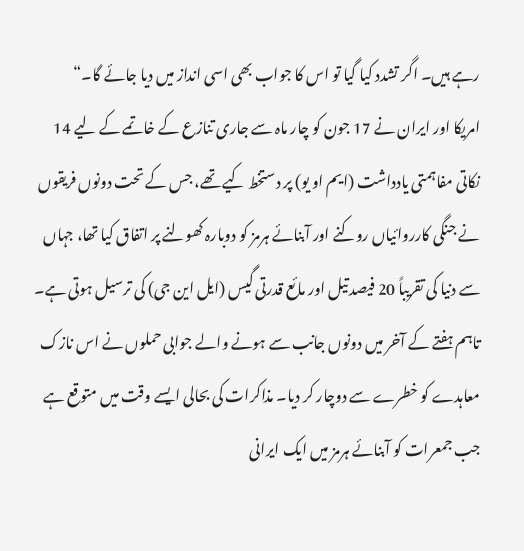رہے ہیں۔ اگر تشدد کیا گیا تو اس کا جواب بھی اسی انداز میں دیا جائے گا۔“
امریکا اور ایران نے 17 جون کو چار ماہ سے جاری تنازع کے خاتمے کے لیے 14 نکاتی مفاہمتی یادداشت (ایم او یو) پر دستخط کیے تھے، جس کے تحت دونوں فریقوں نے جنگی کارروائیاں روکنے اور آبنائے ہرمز کو دوبارہ کھولنے پر اتفاق کیا تھا، جہاں سے دنیا کی تقریباً 20 فیصد تیل اور مائع قدرتی گیس (ایل این جی) کی ترسیل ہوتی ہے۔
تاہم ہفتے کے آخر میں دونوں جانب سے ہونے والے جوابی حملوں نے اس نازک معاہدے کو خطرے سے دوچار کر دیا۔ مذاکرات کی بحالی ایسے وقت میں متوقع ہے جب جمعرات کو آبنائے ہرمز میں ایک ایرانی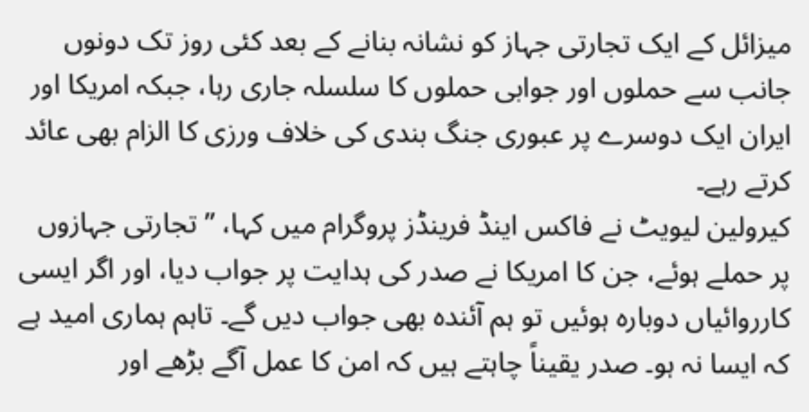میزائل کے ایک تجارتی جہاز کو نشانہ بنانے کے بعد کئی روز تک دونوں جانب سے حملوں اور جوابی حملوں کا سلسلہ جاری رہا، جبکہ امریکا اور ایران ایک دوسرے پر عبوری جنگ بندی کی خلاف ورزی کا الزام بھی عائد کرتے رہے۔
کیرولین لیویٹ نے فاکس اینڈ فرینڈز پروگرام میں کہا، ”تجارتی جہازوں پر حملے ہوئے، جن کا امریکا نے صدر کی ہدایت پر جواب دیا، اور اگر ایسی کارروائیاں دوبارہ ہوئیں تو ہم آئندہ بھی جواب دیں گے۔ تاہم ہماری امید ہے کہ ایسا نہ ہو۔ صدر یقیناً چاہتے ہیں کہ امن کا عمل آگے بڑھے اور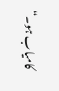کامیاب ہو۔“